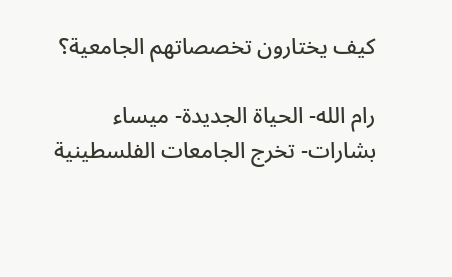كيف يختارون تخصصاتهم الجامعية؟

رام الله- الحياة الجديدة- ميساء بشارات- تخرج الجامعات الفلسطينية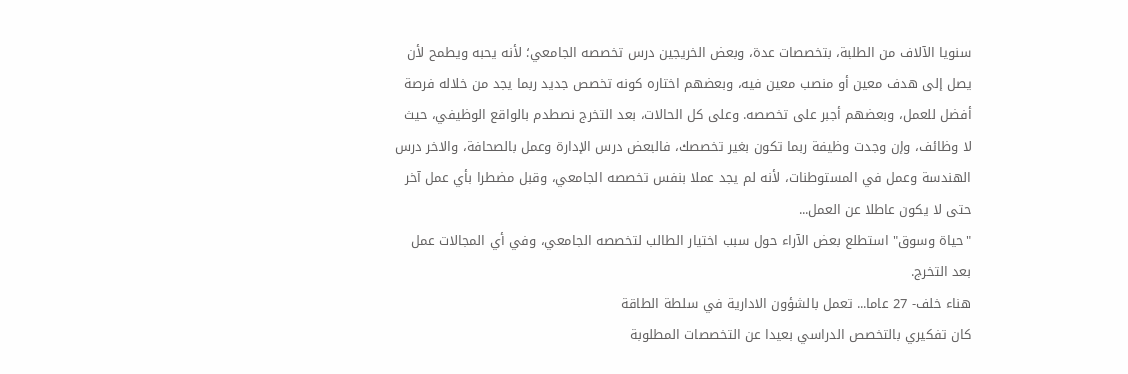سنويا الآلاف من الطلبة، بتخصصات عدة، وبعض الخريجين درس تخصصه الجامعي؛ لأنه يحبه ويطمح لأن يصل إلى هدف معين أو منصب معين فيه، وبعضهم اختاره كونه تخصص جديد ربما يجد من خلاله فرصة أفضل للعمل، وبعضهم أجبر على تخصصه. وعلى كل الحالات، بعد التخرج نصطدم بالواقع الوظيفي، حيث لا وظائف، وإن وجدت وظيفة ربما تكون بغير تخصصك، فالبعض درس الإدارة وعمل بالصحافة، والاخر درس الهندسة وعمل في المستوطنات، لأنه لم يجد عملا بنفس تخصصه الجامعي، وقبل مضطرا بأي عمل آخر حتى لا يكون عاطلا عن العمل...
"حياة وسوق" استطلع بعض الآراء حول سبب اختيار الطالب لتخصصه الجامعي، وفي أي المجالات عمل بعد التخرج.
هناء خلف- 27 عاما... تعمل بالشؤون الادارية في سلطة الطاقة
كان تفكيري بالتخصص الدراسي بعيدا عن التخصصات المطلوبة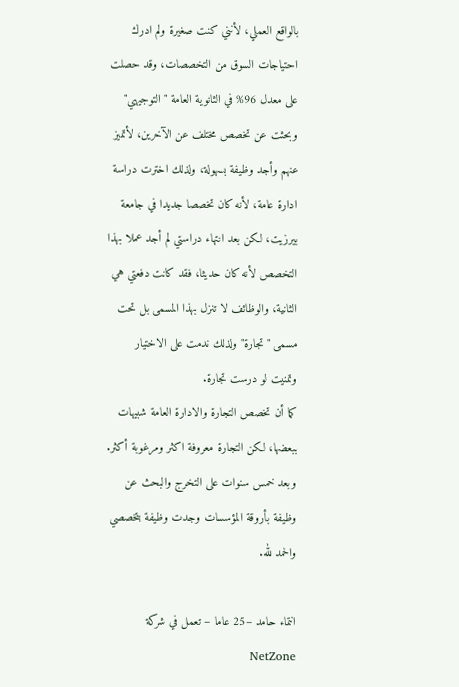بالواقع العملي، لأنني كنت صغيرة ولم ادرك احتياجات السوق من التخصصات، وقد حصلت على معدل 96% في الثانوية العامة "التوجيهي" وبحثت عن تخصص مختلف عن الآخرين، لأتميز عنهم وأجد وظيفة بسهولة، ولذلك اخترت دراسة ادارة عامة، لأنه كان تخصصا جديدا في جامعة بيرزيت، لكن بعد انتهاء دراستي لم أجد عملا بهذا التخصص لأنه كان حديثا، فقد كانت دفعتي هي الثانية، والوظائف لا تنزل بهذا المسمى بل تحت مسمى "تجارة" ولذلك ندمت على الاختيار وتمنيت لو درست تجارة.
كما أن تخصص التجارة والادارة العامة شبيهات ببعضها، لكن التجارة معروفة اكثر ومرغوبة أكثر.
وبعد خمس سنوات على التخرج والبحث عن وظيفة بأروقة المؤسسات وجدت وظيفة بتخصصي والحمد لله.

انتماء حامد –25 عاما – تعمل في شركة NetZone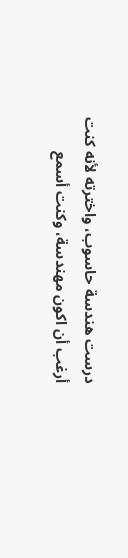درست هندسة حاسوب، واخترته لأنه كنت أرغب أن اكون مهندسة، وكنت أسمع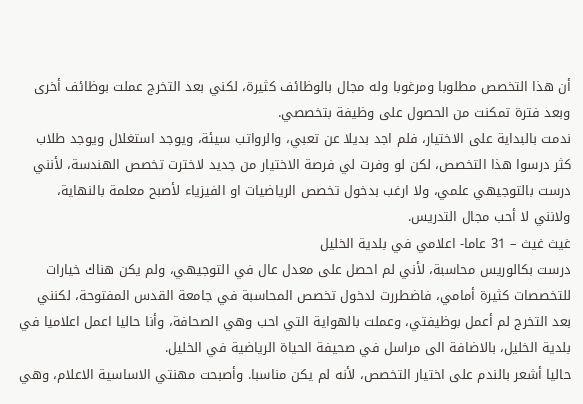أن هذا التخصص مطلوبا ومرغوبا وله مجال بالوظائف كثيرة، لكني بعد التخرج عملت بوظائف أخرى وبعد فترة تمكنت من الحصول على وظيفة بتخصصي.
ندمت بالبداية على الاختيار، فلم اجد بديلا عن تعبي، والرواتب سيئة، ويوجد استغلال ويوجد طلاب كثر درسوا هذا التخصص، لكن لو وفرت لي فرصة الاختيار من جديد لاخترت تخصص الهندسة، لأنني درست بالتوجيهي علمي، ولا ارغب بدخول تخصص الرياضيات او الفيزياء لأصبح معلمة بالنهاية، ولانني لا أحب مجال التدريس.
غيث غيث – 31 عاما- اعلامي في بلدية الخليل
درست بكالوريس محاسبة، لأني لم احصل على معدل عال في التوجيهي، ولم يكن هناك خيارات للتخصصات كثيرة أمامي، فاضطررت لدخول تخصص المحاسبة في جامعة القدس المفتوحة، لكنني بعد التخرج لم أعمل بوظيفتي، وعملت بالهواية التي احب وهي الصحافة، وأنا حاليا اعمل اعلاميا في بلدية الخليل، بالاضافة الى مراسل في صحيفة الحياة الرياضية في الخليل.
حاليا أشعر بالندم على اختيار التخصص، لأنه لم يكن مناسبا. وأصبحت مهنتي الاساسية الاعلام، وهي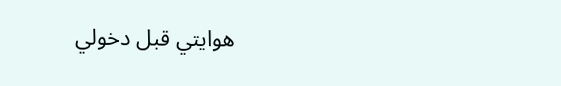هوايتي قبل دخولي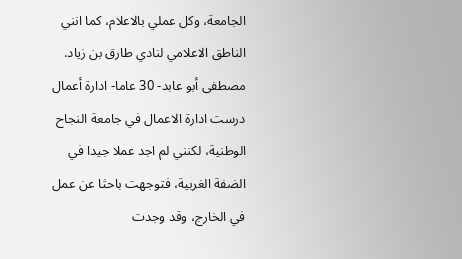الجامعة، وكل عملي بالاعلام، كما انني الناطق الاعلامي لنادي طارق بن زياد.
مصطفى أبو عابد- 30 عاما- ادارة أعمال
درست ادارة الاعمال في جامعة النجاح الوطنية، لكنني لم اجد عملا جيدا في الضفة الغربية، فتوجهت باحثا عن عمل في الخارج، وقد وجدت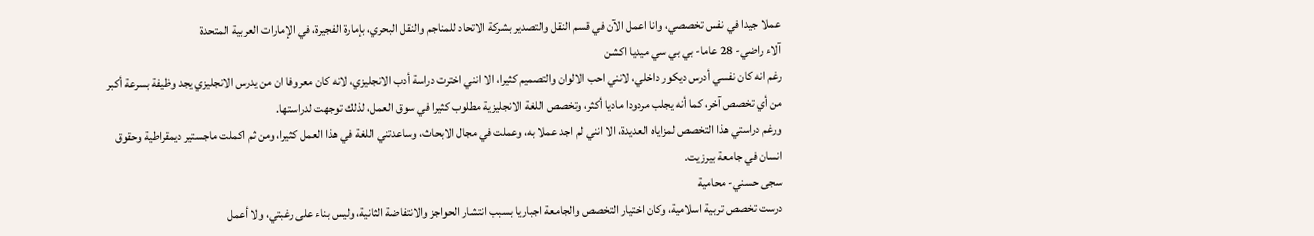عملا جيدا في نفس تخصصي، وانا اعمل الآن في قسم النقل والتصدير بشركة الاتحاد للمناجم والنقل البحري، بإمارة الفجيرة، في الإمارات العربية المتحدة
آلاء راضي- 28 عاما- بي بي سي ميديا اكشن
رغم انه كان نفسي أدرس ديكور داخلي، لانني احب الالوان والتصميم كثيرا، الا انني اخترت دراسة أدب الانجليزي، لانه كان معروفا ان من يدرس الانجليزي يجد وظيفة بسرعة أكبر من أي تخصص آخر، كما أنه يجلب مردودا ماديا أكثر، وتخصص اللغة الانجليزية مطلوب كثيرا في سوق العمل، لذلك توجهت لدراستها.
ورغم دراستي هذا التخصص لمزاياه العديدة، الا انني لم اجد عملا به، وعملت في مجال الابحاث، وساعدتني اللغة في هذا العمل كثيرا، ومن ثم اكملت ماجستير ديمقراطية وحقوق انسان في جامعة بيرزيت.
سجى حسني- محامية
درست تخصص تربية اسلامية، وكان اختيار التخصص والجامعة اجباريا بسبب انتشار الحواجز والانتفاضة الثانية، وليس بناء على رغبتي، ولا أعمل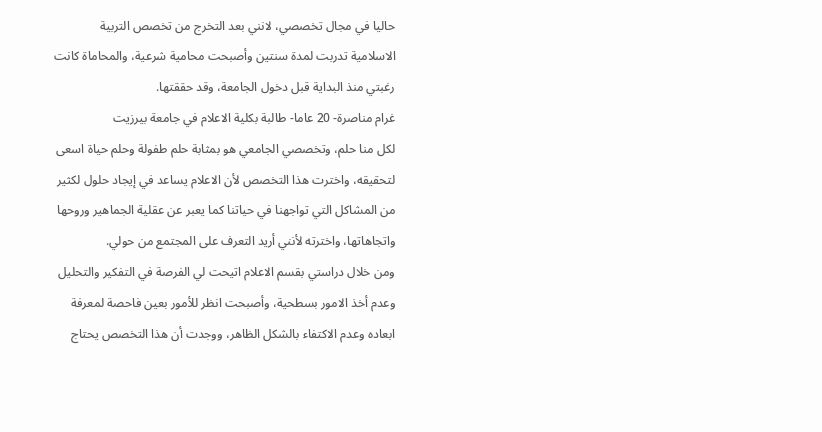حاليا في مجال تخصصي، لانني بعد التخرج من تخصص التربية الاسلامية تدربت لمدة سنتين وأصبحت محامية شرعية، والمحاماة كانت رغبتي منذ البداية قبل دخول الجامعة، وقد حققتها.
غرام مناصرة- 20 عاما- طالبة بكلية الاعلام في جامعة بيرزيت
لكل منا حلم، وتخصصي الجامعي هو بمثابة حلم طفولة وحلم حياة اسعى لتحقيقه، واخترت هذا التخصص لأن الاعلام يساعد في إيجاد حلول لكثير من المشاكل التي تواجهنا في حياتنا كما يعبر عن عقلية الجماهير وروحها واتجاهاتها، واخترته لأنني أريد التعرف على المجتمع من حولي.
ومن خلال دراستي بقسم الاعلام اتيحت لي الفرصة في التفكير والتحليل وعدم أخذ الامور بسطحية، وأصبحت انظر للأمور بعين فاحصة لمعرفة ابعاده وعدم الاكتفاء بالشكل الظاهر، ووجدت أن هذا التخصص يحتاج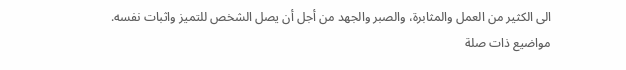الى الكثير من العمل والمثابرة، والصبر والجهد من أجل أن يصل الشخص للتميز واثبات نفسه.
مواضيع ذات صلة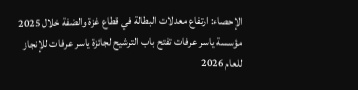الإحصاء: ارتفاع معدلات البطالة في قطاع غزة والضفة خلال 2025
مؤسسة ياسر عرفات تفتح باب الترشيح لجائزة ياسر عرفات للإنجاز للعام 2026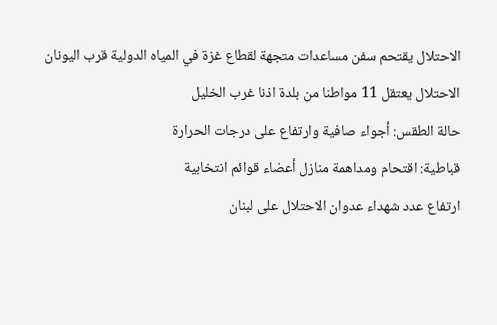الاحتلال يقتحم سفن مساعدات متجهة لقطاع غزة في المياه الدولية قرب اليونان
الاحتلال يعتقل 11 مواطنا من بلدة اذنا غرب الخليل
حالة الطقس: أجواء صافية وارتفاع على درجات الحرارة
قباطية: اقتحام ومداهمة منازل أعضاء قوائم انتخابية
ارتفاع عدد شهداء عدوان الاحتلال على لبنان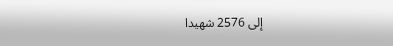إلى 2576 شهيدا